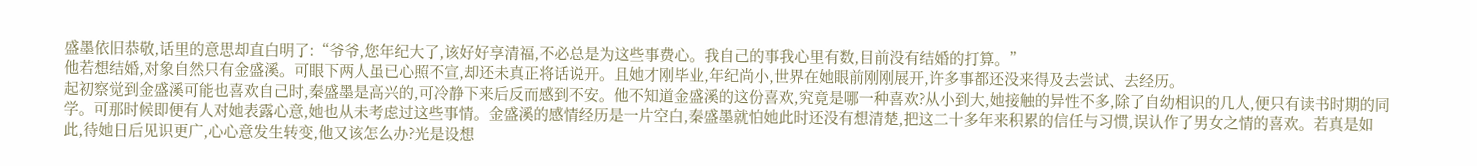盛墨依旧恭敬,话里的意思却直白明了:“爷爷,您年纪大了,该好好享清福,不必总是为这些事费心。我自己的事我心里有数,目前没有结婚的打算。”
他若想结婚,对象自然只有金盛溪。可眼下两人虽已心照不宣,却还未真正将话说开。且她才刚毕业,年纪尚小,世界在她眼前刚刚展开,许多事都还没来得及去尝试、去经历。
起初察觉到金盛溪可能也喜欢自己时,秦盛墨是高兴的,可冷静下来后反而感到不安。他不知道金盛溪的这份喜欢,究竟是哪一种喜欢?从小到大,她接触的异性不多,除了自幼相识的几人,便只有读书时期的同学。可那时候即便有人对她表露心意,她也从未考虑过这些事情。金盛溪的感情经历是一片空白,秦盛墨就怕她此时还没有想清楚,把这二十多年来积累的信任与习惯,误认作了男女之情的喜欢。若真是如此,待她日后见识更广,心心意发生转变,他又该怎么办?光是设想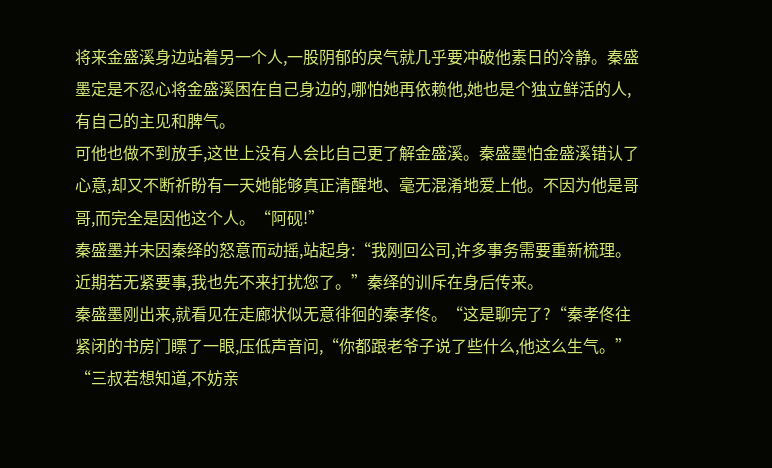将来金盛溪身边站着另一个人,一股阴郁的戾气就几乎要冲破他素日的冷静。秦盛墨定是不忍心将金盛溪困在自己身边的,哪怕她再依赖他,她也是个独立鲜活的人,有自己的主见和脾气。
可他也做不到放手,这世上没有人会比自己更了解金盛溪。秦盛墨怕金盛溪错认了心意,却又不断祈盼有一天她能够真正清醒地、毫无混淆地爱上他。不因为他是哥哥,而完全是因他这个人。“阿砚!”
秦盛墨并未因秦绎的怒意而动摇,站起身:“我刚回公司,许多事务需要重新梳理。近期若无紧要事,我也先不来打扰您了。”秦绎的训斥在身后传来。
秦盛墨刚出来,就看见在走廊状似无意徘徊的秦孝佟。“这是聊完了?“秦孝佟往紧闭的书房门瞟了一眼,压低声音问,“你都跟老爷子说了些什么,他这么生气。”
“三叔若想知道,不妨亲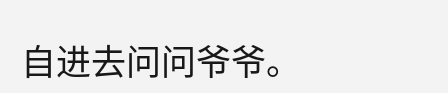自进去问问爷爷。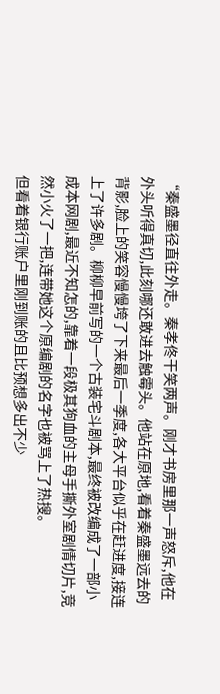“秦盛墨径直往外走。秦孝佟干笑两声。刚才书房里那一声怒斥,他在外头听得真切,此刻哪还敢进去触霉头。他站在原地,看着秦盛墨远去的背影,脸上的笑容慢慢垮了下来最后一季度,各大平台似乎在赶进度,接连上了许多剧。柳柳早前写的一个古装宅斗剧本,最终被改编成了一部小成本网剧,最近不知怎的,靠着一段极其狗血的主母手撕外室剧情切片,竞然小火了一把,连带她这个原编剧的名字也被骂上了热搜。
但看着银行账户里刚到账的且比预想多出不少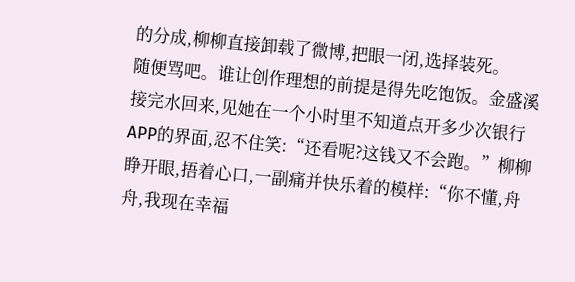的分成,柳柳直接卸载了微博,把眼一闭,选择装死。
随便骂吧。谁让创作理想的前提是得先吃饱饭。金盛溪接完水回来,见她在一个小时里不知道点开多少次银行APP的界面,忍不住笑:“还看呢?这钱又不会跑。”柳柳睁开眼,捂着心口,一副痛并快乐着的模样:“你不懂,舟舟,我现在幸福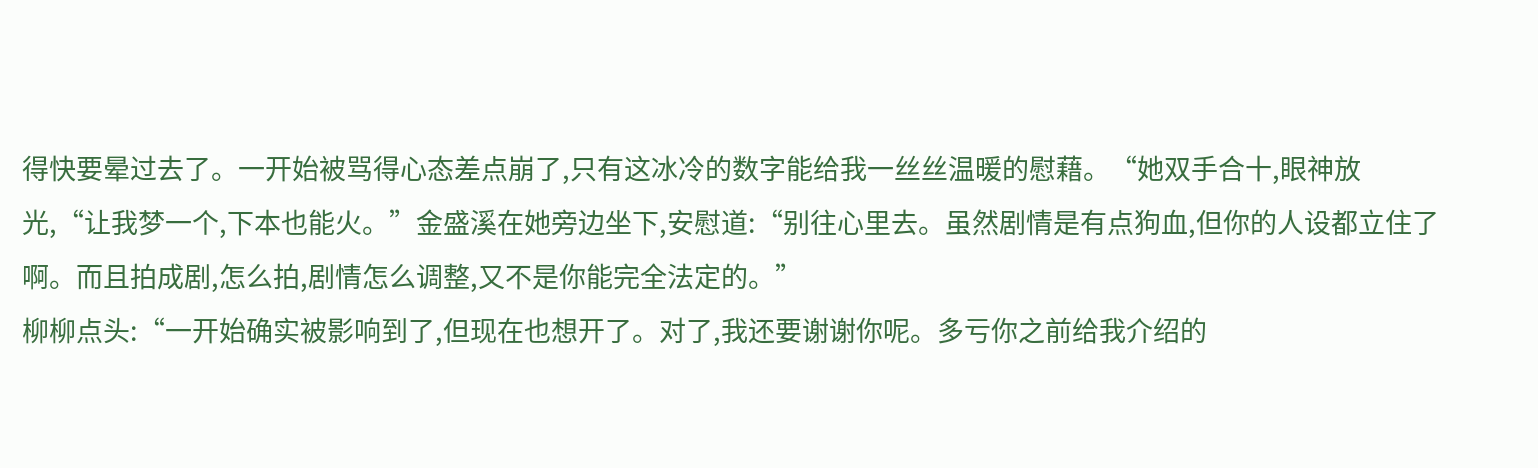得快要晕过去了。一开始被骂得心态差点崩了,只有这冰冷的数字能给我一丝丝温暖的慰藉。“她双手合十,眼神放光,“让我梦一个,下本也能火。”金盛溪在她旁边坐下,安慰道:“别往心里去。虽然剧情是有点狗血,但你的人设都立住了啊。而且拍成剧,怎么拍,剧情怎么调整,又不是你能完全法定的。”
柳柳点头:“一开始确实被影响到了,但现在也想开了。对了,我还要谢谢你呢。多亏你之前给我介绍的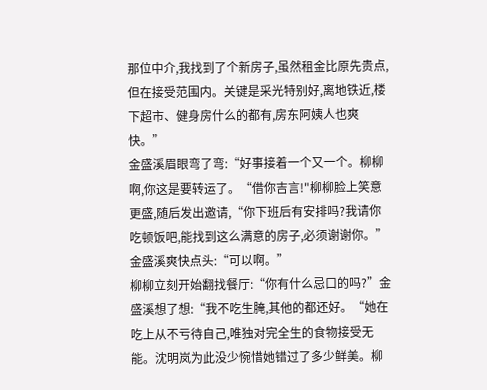那位中介,我找到了个新房子,虽然租金比原先贵点,但在接受范围内。关键是采光特别好,离地铁近,楼下超市、健身房什么的都有,房东阿姨人也爽快。”
金盛溪眉眼弯了弯:“好事接着一个又一个。柳柳啊,你这是要转运了。“借你吉言!"柳柳脸上笑意更盛,随后发出邀请,“你下班后有安排吗?我请你吃顿饭吧,能找到这么满意的房子,必须谢谢你。”金盛溪爽快点头:“可以啊。”
柳柳立刻开始翻找餐厅:“你有什么忌口的吗?”金盛溪想了想:“我不吃生腌,其他的都还好。“她在吃上从不亏待自己,唯独对完全生的食物接受无能。沈明岚为此没少惋惜她错过了多少鲜美。柳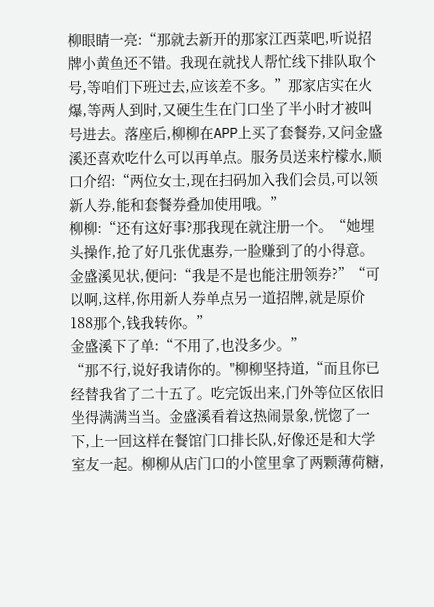柳眼睛一亮:“那就去新开的那家江西菜吧,听说招牌小黄鱼还不错。我现在就找人帮忙线下排队取个号,等咱们下班过去,应该差不多。”那家店实在火爆,等两人到时,又硬生生在门口坐了半小时才被叫号进去。落座后,柳柳在APP上买了套餐券,又问金盛溪还喜欢吃什么可以再单点。服务员送来柠檬水,顺口介绍:“两位女士,现在扫码加入我们会员,可以领新人券,能和套餐券叠加使用哦。”
柳柳:“还有这好事?那我现在就注册一个。“她埋头操作,抢了好几张优惠券,一脸赚到了的小得意。
金盛溪见状,便问:“我是不是也能注册领券?”“可以啊,这样,你用新人券单点另一道招牌,就是原价188那个,钱我转你。”
金盛溪下了单:“不用了,也没多少。”
“那不行,说好我请你的。"柳柳坚持道,“而且你已经替我省了二十五了。吃完饭出来,门外等位区依旧坐得满满当当。金盛溪看着这热闹景象,恍惚了一下,上一回这样在餐馆门口排长队,好像还是和大学室友一起。柳柳从店门口的小筐里拿了两颗薄荷糖,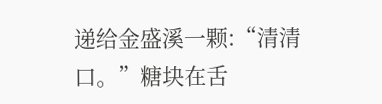递给金盛溪一颗:“清清口。”糖块在舌